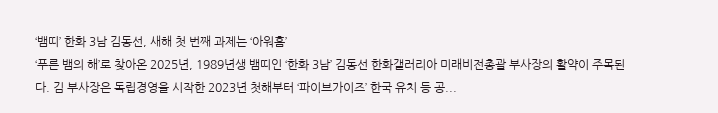‘뱀띠’ 한화 3남 김동선, 새해 첫 번째 과제는 ‘아워홈’
‘푸른 뱀의 해’로 찾아온 2025년, 1989년생 뱀띠인 ‘한화 3남’ 김동선 한화갤러리아 미래비전총괄 부사장의 활약이 주목된다. 김 부사장은 독립경영을 시작한 2023년 첫해부터 ‘파이브가이즈’ 한국 유치 등 공...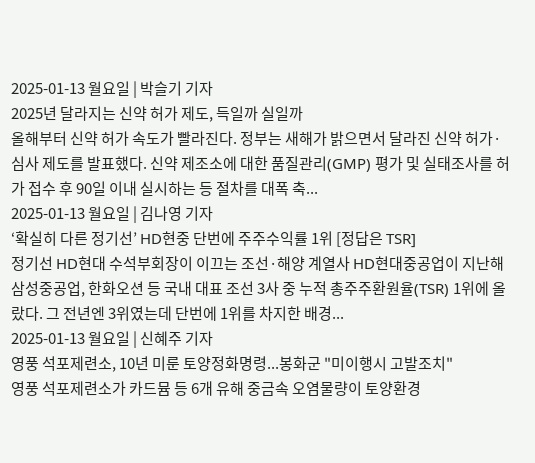2025-01-13 월요일 | 박슬기 기자
2025년 달라지는 신약 허가 제도, 득일까 실일까
올해부터 신약 허가 속도가 빨라진다. 정부는 새해가 밝으면서 달라진 신약 허가·심사 제도를 발표했다. 신약 제조소에 대한 품질관리(GMP) 평가 및 실태조사를 허가 접수 후 90일 이내 실시하는 등 절차를 대폭 축...
2025-01-13 월요일 | 김나영 기자
‘확실히 다른 정기선’ HD현중 단번에 주주수익률 1위 [정답은 TSR]
정기선 HD현대 수석부회장이 이끄는 조선·해양 계열사 HD현대중공업이 지난해 삼성중공업, 한화오션 등 국내 대표 조선 3사 중 누적 총주주환원율(TSR) 1위에 올랐다. 그 전년엔 3위였는데 단번에 1위를 차지한 배경...
2025-01-13 월요일 | 신혜주 기자
영풍 석포제련소, 10년 미룬 토양정화명령...봉화군 "미이행시 고발조치"
영풍 석포제련소가 카드뮴 등 6개 유해 중금속 오염물량이 토양환경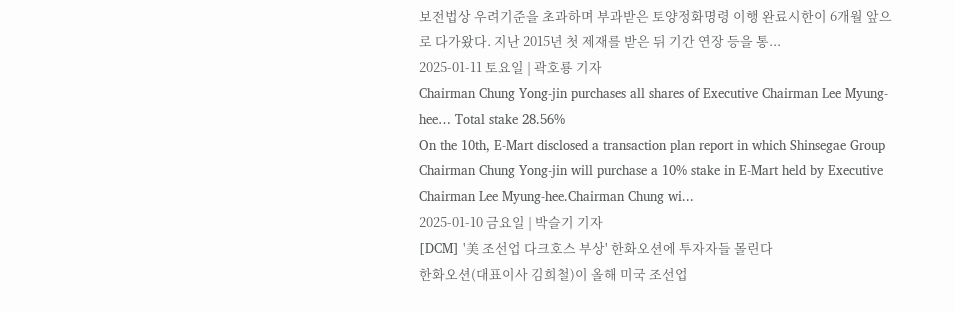보전법상 우려기준을 초과하며 부과받은 토양정화명령 이행 완료시한이 6개월 앞으로 다가왔다. 지난 2015년 첫 제재를 받은 뒤 기간 연장 등을 통...
2025-01-11 토요일 | 곽호룡 기자
Chairman Chung Yong-jin purchases all shares of Executive Chairman Lee Myung-hee… Total stake 28.56%
On the 10th, E-Mart disclosed a transaction plan report in which Shinsegae Group Chairman Chung Yong-jin will purchase a 10% stake in E-Mart held by Executive Chairman Lee Myung-hee.Chairman Chung wi...
2025-01-10 금요일 | 박슬기 기자
[DCM] '美 조선업 다크호스 부상' 한화오션에 투자자들 몰린다
한화오션(대표이사 김희철)이 올해 미국 조선업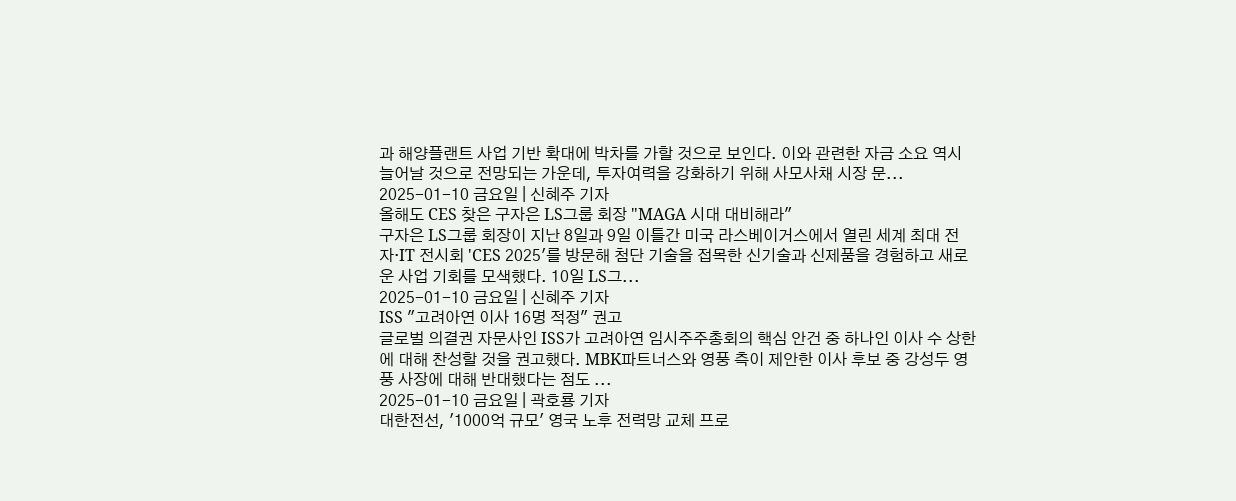과 해양플랜트 사업 기반 확대에 박차를 가할 것으로 보인다. 이와 관련한 자금 소요 역시 늘어날 것으로 전망되는 가운데, 투자여력을 강화하기 위해 사모사채 시장 문...
2025-01-10 금요일 | 신혜주 기자
올해도 CES 찾은 구자은 LS그룹 회장 "MAGA 시대 대비해라"
구자은 LS그룹 회장이 지난 8일과 9일 이틀간 미국 라스베이거스에서 열린 세계 최대 전자·IT 전시회 'CES 2025'를 방문해 첨단 기술을 접목한 신기술과 신제품을 경험하고 새로운 사업 기회를 모색했다. 10일 LS그...
2025-01-10 금요일 | 신혜주 기자
ISS "고려아연 이사 16명 적정" 권고
글로벌 의결권 자문사인 ISS가 고려아연 임시주주총회의 핵심 안건 중 하나인 이사 수 상한에 대해 찬성할 것을 권고했다. MBK파트너스와 영풍 측이 제안한 이사 후보 중 강성두 영풍 사장에 대해 반대했다는 점도 ...
2025-01-10 금요일 | 곽호룡 기자
대한전선, '1000억 규모' 영국 노후 전력망 교체 프로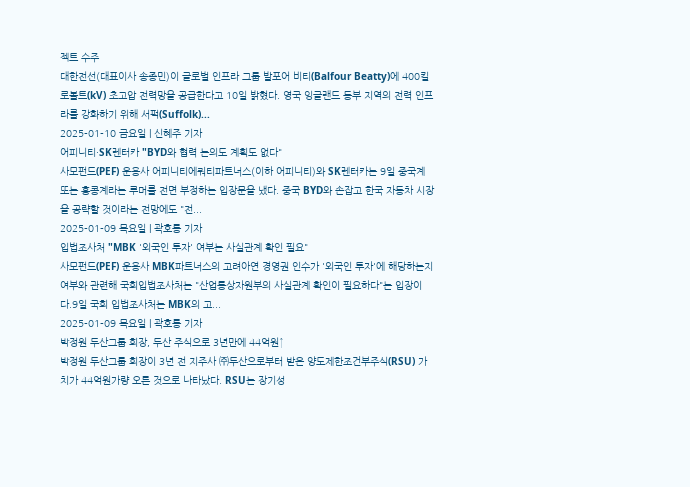젝트 수주
대한전선(대표이사 송종민)이 글로벌 인프라 그룹 발포어 비티(Balfour Beatty)에 400킬로볼트(kV) 초고압 전력망을 공급한다고 10일 밝혔다. 영국 잉글랜드 동부 지역의 전력 인프라를 강화하기 위해 서퍽(Suffolk)...
2025-01-10 금요일 | 신혜주 기자
어피니티·SK렌터카 "BYD와 협력 논의도 계획도 없다"
사모펀드(PEF) 운용사 어피니티에쿼티파트너스(이하 어피니티)와 SK렌터카는 9일 중국계 또는 홍콩계라는 루머를 전면 부정하는 입장문을 냈다. 중국 BYD와 손잡고 한국 자동차 시장을 공략할 것이라는 전망에도 "전...
2025-01-09 목요일 | 곽호룡 기자
입법조사처 "MBK '외국인 투자' 여부는 사실관계 확인 필요"
사모펀드(PEF) 운용사 MBK파트너스의 고려아연 경영권 인수가 '외국인 투자'에 해당하는지 여부와 관련해 국회입법조사처는 "산업통상자원부의 사실관계 확인이 필요하다"는 입장이다.9일 국회 입법조사처는 MBK의 고...
2025-01-09 목요일 | 곽호룡 기자
박정원 두산그룹 회장, 두산 주식으로 3년만에 44억원↑
박정원 두산그룹 회장이 3년 전 지주사 ㈜두산으로부터 받은 양도제한조건부주식(RSU) 가치가 44억원가량 오른 것으로 나타났다. RSU는 장기성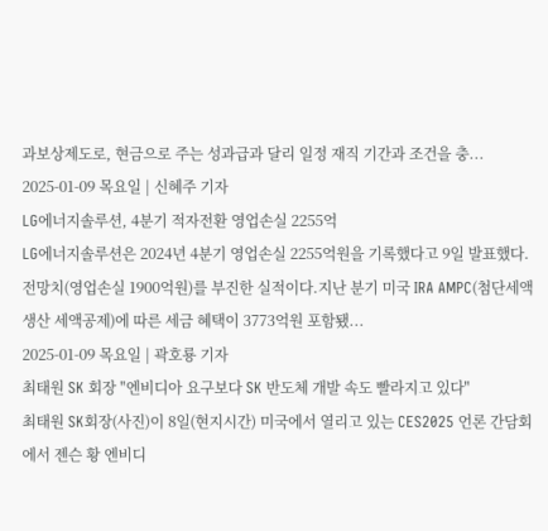과보상제도로, 현금으로 주는 성과급과 달리 일정 재직 기간과 조건을 충...
2025-01-09 목요일 | 신혜주 기자
LG에너지솔루션, 4분기 적자전환 영업손실 2255억
LG에너지솔루션은 2024년 4분기 영업손실 2255억원을 기록했다고 9일 발표했다. 전망치(영업손실 1900억원)를 부진한 실적이다.지난 분기 미국 IRA AMPC(첨단세액생산 세액공제)에 따른 세금 혜택이 3773억원 포함됐...
2025-01-09 목요일 | 곽호룡 기자
최태원 SK 회장 "엔비디아 요구보다 SK 반도체 개발 속도 빨라지고 있다"
최태원 SK회장(사진)이 8일(현지시간) 미국에서 열리고 있는 CES2025 언론 간담회에서 젠슨 황 엔비디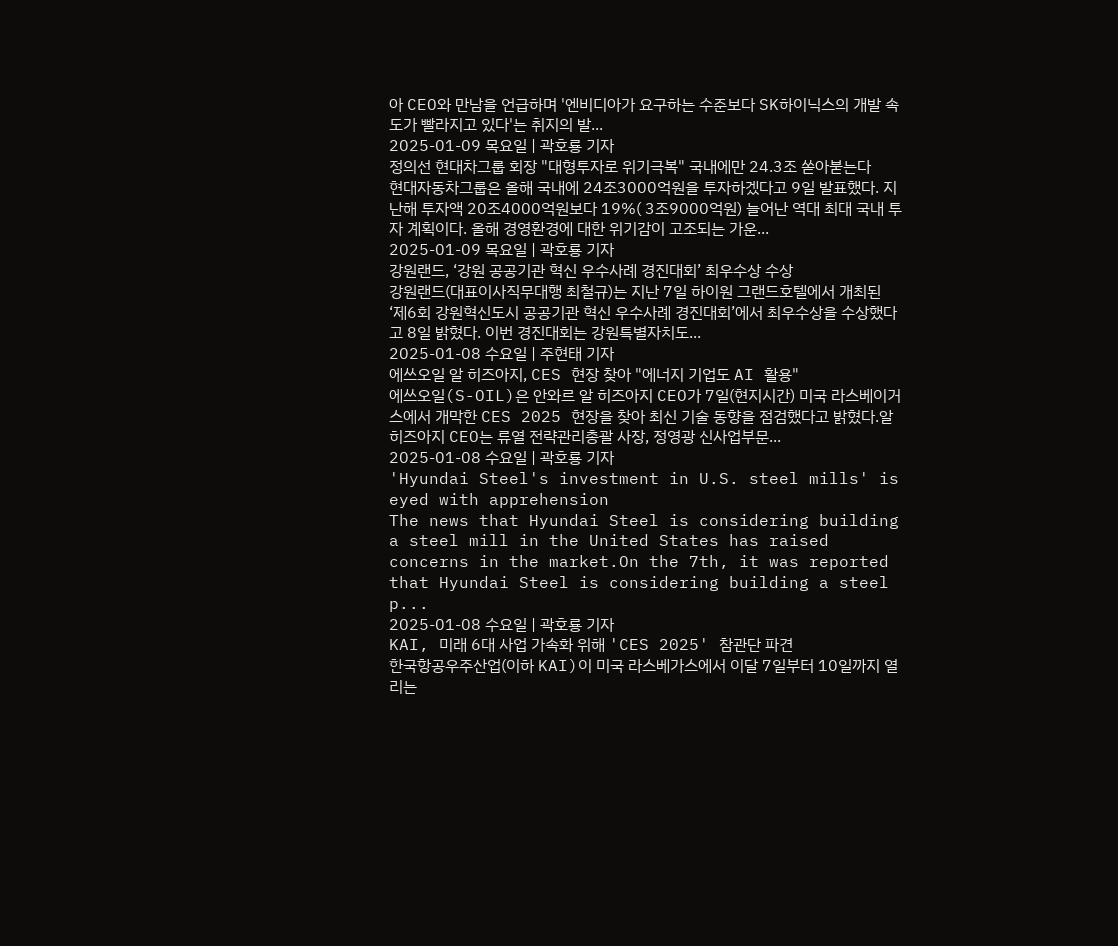아 CEO와 만남을 언급하며 '엔비디아가 요구하는 수준보다 SK하이닉스의 개발 속도가 빨라지고 있다'는 취지의 발...
2025-01-09 목요일 | 곽호룡 기자
정의선 현대차그룹 회장 "대형투자로 위기극복" 국내에만 24.3조 쏟아붇는다
현대자동차그룹은 올해 국내에 24조3000억원을 투자하겠다고 9일 발표했다. 지난해 투자액 20조4000억원보다 19%( 3조9000억원) 늘어난 역대 최대 국내 투자 계획이다. 올해 경영환경에 대한 위기감이 고조되는 가운...
2025-01-09 목요일 | 곽호룡 기자
강원랜드, ‘강원 공공기관 혁신 우수사례 경진대회’ 최우수상 수상
강원랜드(대표이사직무대행 최철규)는 지난 7일 하이원 그랜드호텔에서 개최된 ‘제6회 강원혁신도시 공공기관 혁신 우수사례 경진대회’에서 최우수상을 수상했다고 8일 밝혔다. 이번 경진대회는 강원특별자치도...
2025-01-08 수요일 | 주현태 기자
에쓰오일 알 히즈아지, CES 현장 찾아 "에너지 기업도 AI 활용"
에쓰오일(S-OIL)은 안와르 알 히즈아지 CEO가 7일(현지시간) 미국 라스베이거스에서 개막한 CES 2025 현장을 찾아 최신 기술 동향을 점검했다고 밝혔다.알 히즈아지 CEO는 류열 전략관리총괄 사장, 정영광 신사업부문...
2025-01-08 수요일 | 곽호룡 기자
'Hyundai Steel's investment in U.S. steel mills' is eyed with apprehension
The news that Hyundai Steel is considering building a steel mill in the United States has raised concerns in the market.On the 7th, it was reported that Hyundai Steel is considering building a steel p...
2025-01-08 수요일 | 곽호룡 기자
KAI, 미래 6대 사업 가속화 위해 'CES 2025' 참관단 파견
한국항공우주산업(이하 KAI)이 미국 라스베가스에서 이달 7일부터 10일까지 열리는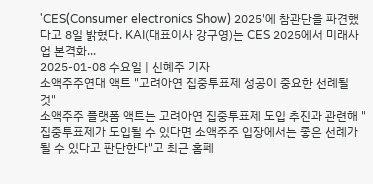'CES(Consumer electronics Show) 2025'에 참관단을 파견했다고 8일 밝혔다. KAI(대표이사 강구영)는 CES 2025에서 미래사업 본격화...
2025-01-08 수요일 | 신혜주 기자
소액주주연대 액트 "고려아연 집중투표제 성공이 중요한 선례될 것"
소액주주 플랫폼 액트는 고려아연 집중투표제 도입 추진과 관련해 "집중투표제가 도입될 수 있다면 소액주주 입장에서는 좋은 선례가 될 수 있다고 판단한다"고 최근 홈페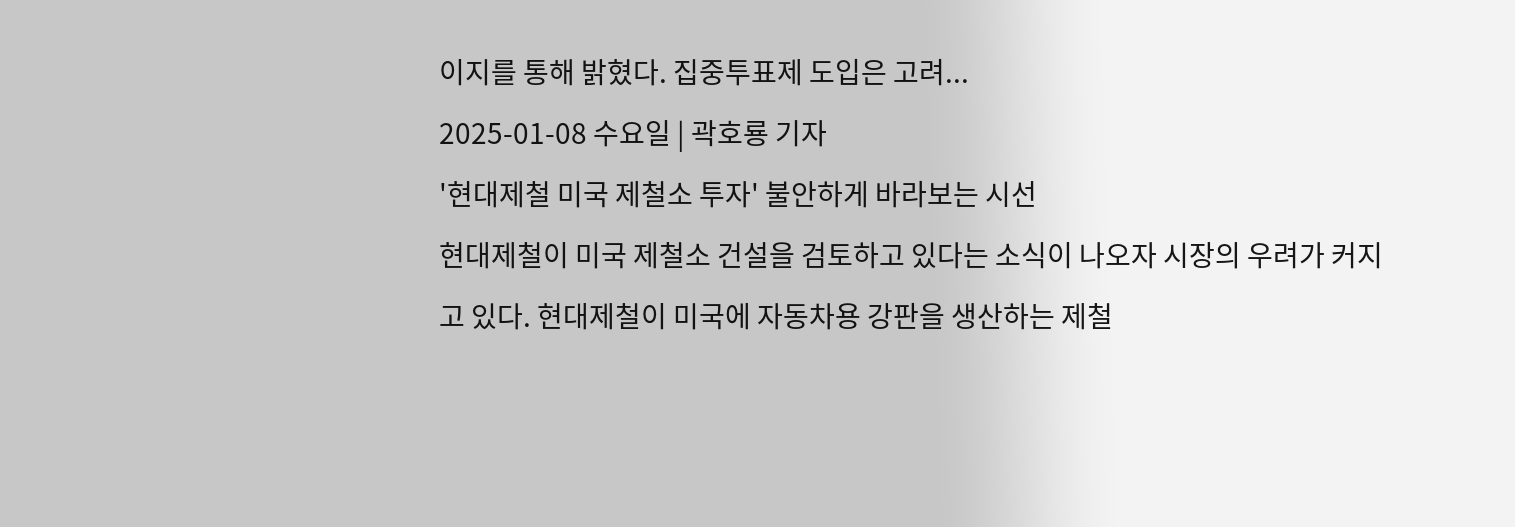이지를 통해 밝혔다. 집중투표제 도입은 고려...
2025-01-08 수요일 | 곽호룡 기자
'현대제철 미국 제철소 투자' 불안하게 바라보는 시선
현대제철이 미국 제철소 건설을 검토하고 있다는 소식이 나오자 시장의 우려가 커지고 있다. 현대제철이 미국에 자동차용 강판을 생산하는 제철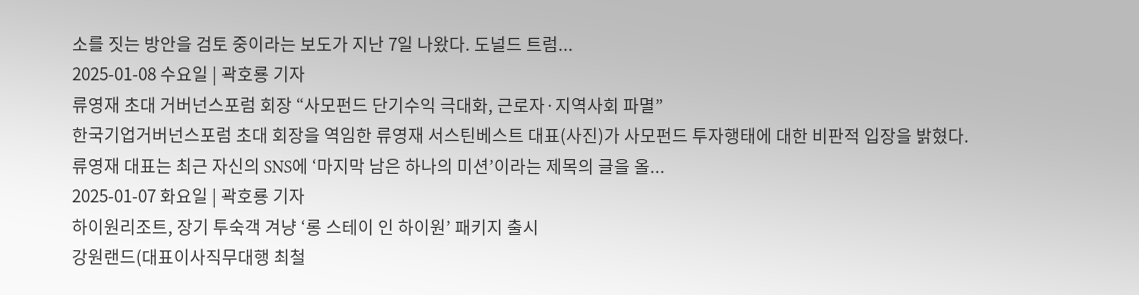소를 짓는 방안을 검토 중이라는 보도가 지난 7일 나왔다. 도널드 트럼...
2025-01-08 수요일 | 곽호룡 기자
류영재 초대 거버넌스포럼 회장 “사모펀드 단기수익 극대화, 근로자·지역사회 파멸”
한국기업거버넌스포럼 초대 회장을 역임한 류영재 서스틴베스트 대표(사진)가 사모펀드 투자행태에 대한 비판적 입장을 밝혔다. 류영재 대표는 최근 자신의 SNS에 ‘마지막 남은 하나의 미션’이라는 제목의 글을 올...
2025-01-07 화요일 | 곽호룡 기자
하이원리조트, 장기 투숙객 겨냥 ‘롱 스테이 인 하이원’ 패키지 출시
강원랜드(대표이사직무대행 최철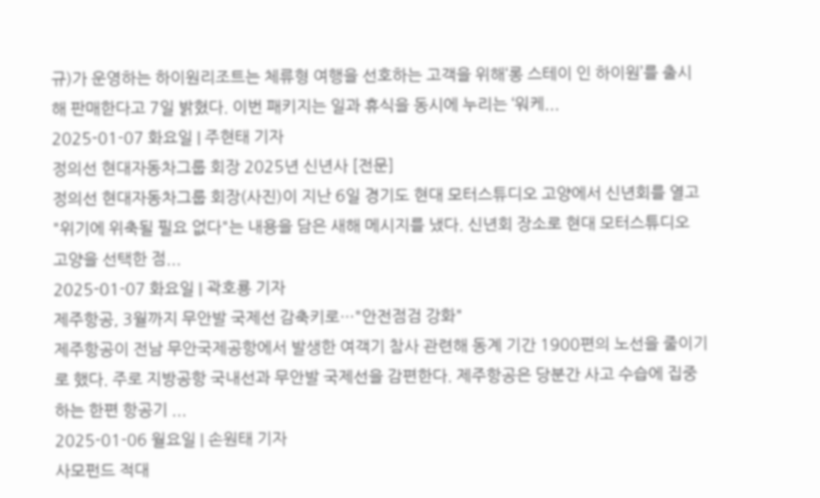규)가 운영하는 하이원리조트는 체류형 여행을 선호하는 고객을 위해‘롱 스테이 인 하이원’를 출시해 판매한다고 7일 밝혔다. 이번 패키지는 일과 휴식을 동시에 누리는 ‘워케...
2025-01-07 화요일 | 주현태 기자
정의선 현대자동차그룹 회장 2025년 신년사 [전문]
정의선 현대자동차그룹 회장(사진)이 지난 6일 경기도 현대 모터스튜디오 고양에서 신년회를 열고 "위기에 위축될 필요 없다"는 내용을 담은 새해 메시지를 냈다. 신년회 장소로 현대 모터스튜디오 고양을 선택한 점...
2025-01-07 화요일 | 곽호룡 기자
제주항공, 3월까지 무안발 국제선 감축키로…"안전점검 강화"
제주항공이 전남 무안국제공항에서 발생한 여객기 참사 관련해 동계 기간 1900편의 노선을 줄이기로 했다. 주로 지방공항 국내선과 무안발 국제선을 감편한다. 제주항공은 당분간 사고 수습에 집중하는 한편 항공기 ...
2025-01-06 월요일 | 손원태 기자
사모펀드 적대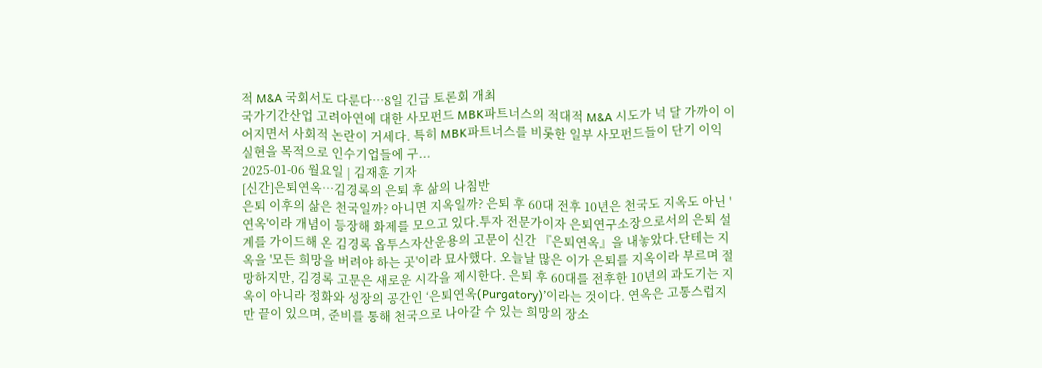적 M&A 국회서도 다룬다…8일 긴급 토론회 개최
국가기간산업 고려아연에 대한 사모펀드 MBK파트너스의 적대적 M&A 시도가 넉 달 가까이 이어지면서 사회적 논란이 거세다. 특히 MBK파트너스를 비롯한 일부 사모펀드들이 단기 이익 실현을 목적으로 인수기업들에 구...
2025-01-06 월요일 | 김재훈 기자
[신간]은퇴연옥…김경록의 은퇴 후 삶의 나침반
은퇴 이후의 삶은 천국일까? 아니면 지옥일까? 은퇴 후 60대 전후 10년은 천국도 지옥도 아닌 '연옥'이라 개념이 등장해 화제를 모으고 있다.투자 전문가이자 은퇴연구소장으로서의 은퇴 설계를 가이드해 온 김경록 옵투스자산운용의 고문이 신간 『은퇴연옥』을 내놓았다.단테는 지옥을 '모든 희망을 버려야 하는 곳'이라 묘사했다. 오늘날 많은 이가 은퇴를 지옥이라 부르며 절망하지만, 김경록 고문은 새로운 시각을 제시한다. 은퇴 후 60대를 전후한 10년의 과도기는 지옥이 아니라 정화와 성장의 공간인 ‘은퇴연옥(Purgatory)’이라는 것이다. 연옥은 고통스럽지만 끝이 있으며, 준비를 통해 천국으로 나아갈 수 있는 희망의 장소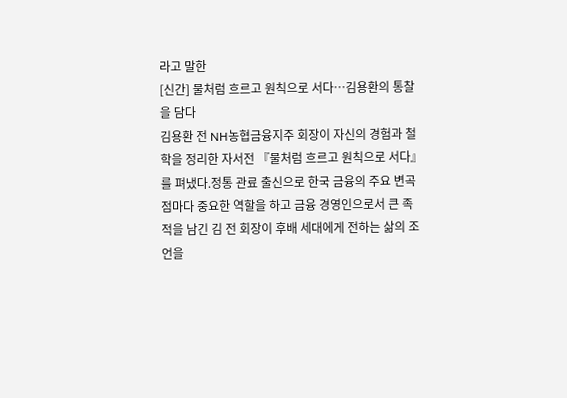라고 말한
[신간] 물처럼 흐르고 원칙으로 서다…김용환의 통찰을 담다
김용환 전 NH농협금융지주 회장이 자신의 경험과 철학을 정리한 자서전 『물처럼 흐르고 원칙으로 서다』를 펴냈다.정통 관료 출신으로 한국 금융의 주요 변곡점마다 중요한 역할을 하고 금융 경영인으로서 큰 족적을 남긴 김 전 회장이 후배 세대에게 전하는 삶의 조언을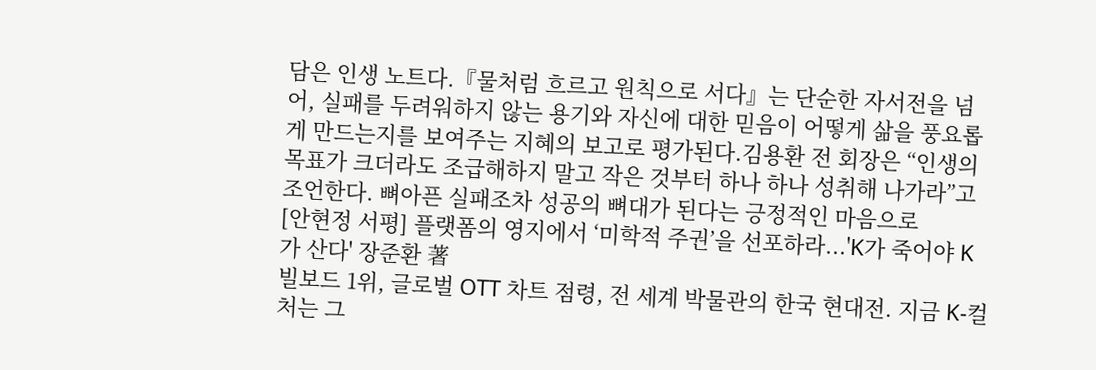담은 인생 노트다.『물처럼 흐르고 원칙으로 서다』는 단순한 자서전을 넘어, 실패를 두려워하지 않는 용기와 자신에 대한 믿음이 어떻게 삶을 풍요롭게 만드는지를 보여주는 지혜의 보고로 평가된다.김용환 전 회장은 “인생의 목표가 크더라도 조급해하지 말고 작은 것부터 하나 하나 성취해 나가라”고 조언한다. 뼈아픈 실패조차 성공의 뼈대가 된다는 긍정적인 마음으로
[안현정 서평] 플랫폼의 영지에서 ‘미학적 주권’을 선포하라...'K가 죽어야 K가 산다' 장준환 著
빌보드 1위, 글로벌 OTT 차트 점령, 전 세계 박물관의 한국 현대전. 지금 K-컬처는 그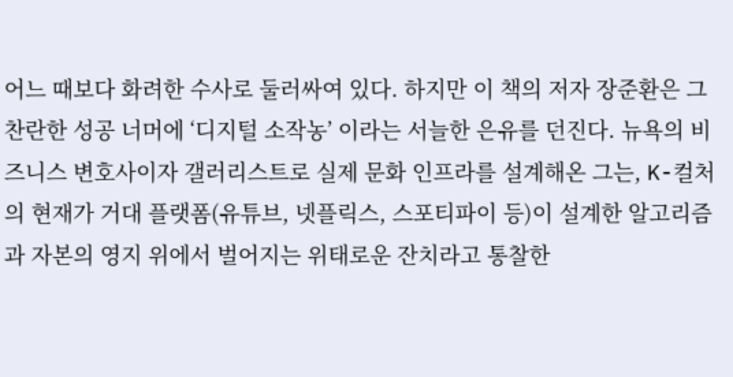어느 때보다 화려한 수사로 둘러싸여 있다. 하지만 이 책의 저자 장준환은 그 찬란한 성공 너머에 ‘디지털 소작농’ 이라는 서늘한 은유를 던진다. 뉴욕의 비즈니스 변호사이자 갤러리스트로 실제 문화 인프라를 설계해온 그는, K-컬처의 현재가 거대 플랫폼(유튜브, 넷플릭스, 스포티파이 등)이 설계한 알고리즘과 자본의 영지 위에서 벌어지는 위태로운 잔치라고 통찰한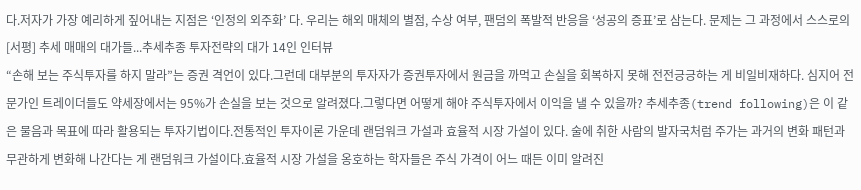다.저자가 가장 예리하게 짚어내는 지점은 ‘인정의 외주화’ 다. 우리는 해외 매체의 별점, 수상 여부, 팬덤의 폭발적 반응을 ‘성공의 증표’로 삼는다. 문제는 그 과정에서 스스로의
[서평] 추세 매매의 대가들...추세추종 투자전략의 대가 14인 인터뷰
“손해 보는 주식투자를 하지 말라”는 증권 격언이 있다.그런데 대부분의 투자자가 증권투자에서 원금을 까먹고 손실을 회복하지 못해 전전긍긍하는 게 비일비재하다. 심지어 전문가인 트레이더들도 약세장에서는 95%가 손실을 보는 것으로 알려졌다.그렇다면 어떻게 해야 주식투자에서 이익을 낼 수 있을까? 추세추종(trend following)은 이 같은 물음과 목표에 따라 활용되는 투자기법이다.전통적인 투자이론 가운데 랜덤워크 가설과 효율적 시장 가설이 있다. 술에 취한 사람의 발자국처럼 주가는 과거의 변화 패턴과 무관하게 변화해 나간다는 게 랜덤워크 가설이다.효율적 시장 가설을 옹호하는 학자들은 주식 가격이 어느 때든 이미 알려진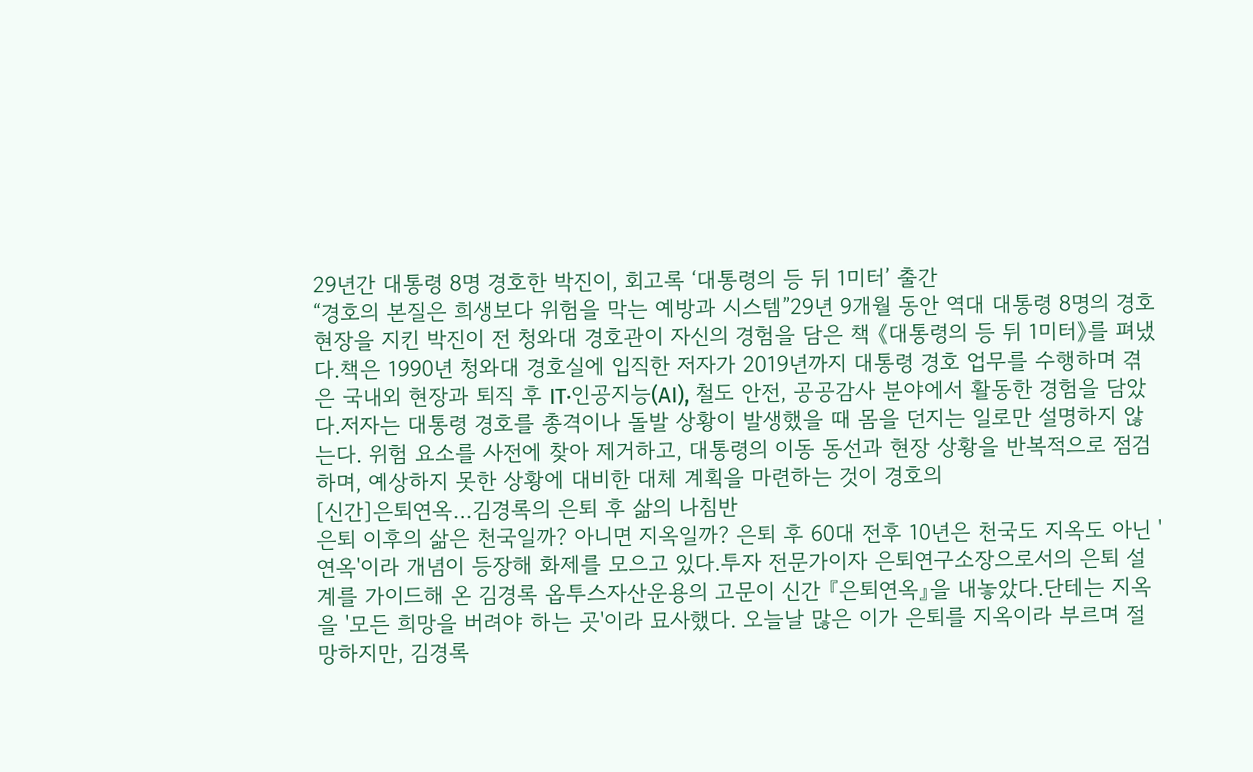29년간 대통령 8명 경호한 박진이, 회고록 ‘대통령의 등 뒤 1미터’ 출간
“경호의 본질은 희생보다 위험을 막는 예방과 시스템”29년 9개월 동안 역대 대통령 8명의 경호 현장을 지킨 박진이 전 청와대 경호관이 자신의 경험을 담은 책 《대통령의 등 뒤 1미터》를 펴냈다.책은 1990년 청와대 경호실에 입직한 저자가 2019년까지 대통령 경호 업무를 수행하며 겪은 국내외 현장과 퇴직 후 IT·인공지능(AI), 철도 안전, 공공감사 분야에서 활동한 경험을 담았다.저자는 대통령 경호를 총격이나 돌발 상황이 발생했을 때 몸을 던지는 일로만 설명하지 않는다. 위험 요소를 사전에 찾아 제거하고, 대통령의 이동 동선과 현장 상황을 반복적으로 점검하며, 예상하지 못한 상황에 대비한 대체 계획을 마련하는 것이 경호의
[신간]은퇴연옥…김경록의 은퇴 후 삶의 나침반
은퇴 이후의 삶은 천국일까? 아니면 지옥일까? 은퇴 후 60대 전후 10년은 천국도 지옥도 아닌 '연옥'이라 개념이 등장해 화제를 모으고 있다.투자 전문가이자 은퇴연구소장으로서의 은퇴 설계를 가이드해 온 김경록 옵투스자산운용의 고문이 신간 『은퇴연옥』을 내놓았다.단테는 지옥을 '모든 희망을 버려야 하는 곳'이라 묘사했다. 오늘날 많은 이가 은퇴를 지옥이라 부르며 절망하지만, 김경록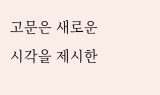고문은 새로운 시각을 제시한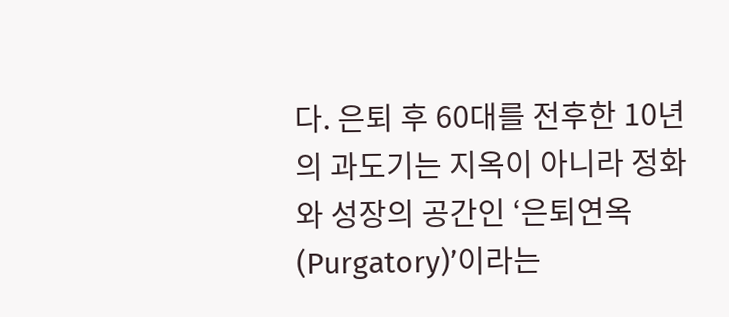다. 은퇴 후 60대를 전후한 10년의 과도기는 지옥이 아니라 정화와 성장의 공간인 ‘은퇴연옥(Purgatory)’이라는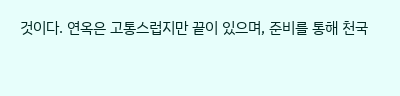것이다. 연옥은 고통스럽지만 끝이 있으며, 준비를 통해 천국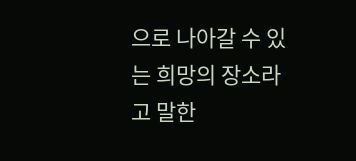으로 나아갈 수 있는 희망의 장소라고 말한